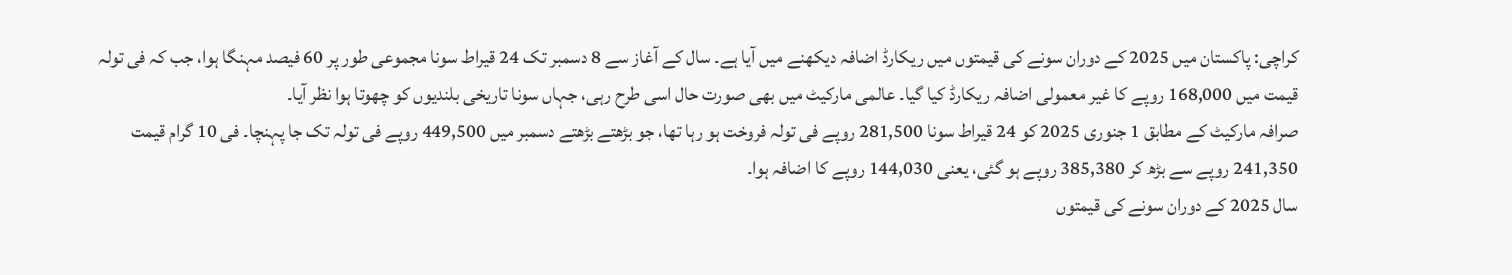کراچی: پاکستان میں 2025 کے دوران سونے کی قیمتوں میں ریکارڈ اضافہ دیکھنے میں آیا ہے۔ سال کے آغاز سے 8 دسمبر تک 24 قیراط سونا مجموعی طور پر 60 فیصد مہنگا ہوا، جب کہ فی تولہ قیمت میں 168,000 روپے کا غیر معمولی اضافہ ریکارڈ کیا گیا۔ عالمی مارکیٹ میں بھی صورت حال اسی طرح رہی، جہاں سونا تاریخی بلندیوں کو چھوتا ہوا نظر آیا۔
صرافہ مارکیٹ کے مطابق 1 جنوری 2025 کو 24 قیراط سونا 281,500 روپے فی تولہ فروخت ہو رہا تھا، جو بڑھتے بڑھتے دسمبر میں 449,500 روپے فی تولہ تک جا پہنچا۔ فی 10 گرام قیمت 241,350 روپے سے بڑھ کر 385,380 روپے ہو گئی، یعنی 144,030 روپے کا اضافہ ہوا۔
سال 2025 کے دوران سونے کی قیمتوں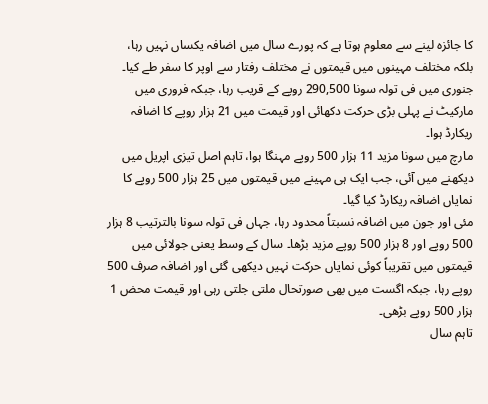کا جائزہ لینے سے معلوم ہوتا ہے کہ پورے سال میں اضافہ یکساں نہیں رہا، بلکہ مختلف مہینوں میں قیمتوں نے مختلف رفتار سے اوپر کا سفر طے کیا۔
جنوری میں فی تولہ سونا 290,500 روپے کے قریب رہا، جبکہ فروری میں مارکیٹ نے پہلی بڑی حرکت دکھائی اور قیمت میں 21 ہزار روپے کا اضافہ ریکارڈ ہوا۔
مارچ میں سونا مزید 11 ہزار 500 روپے مہنگا ہوا، تاہم اصل تیزی اپریل میں دیکھنے میں آئی، جب ایک ہی مہینے میں قیمتوں میں 25 ہزار 500 روپے کا نمایاں اضافہ ریکارڈ کیا گیا۔
مئی اور جون میں اضافہ نسبتاً محدود رہا، جہاں فی تولہ سونا بالترتیب 8 ہزار 500 روپے اور 8 ہزار 500 روپے مزید بڑھا۔ سال کے وسط یعنی جولائی میں قیمتوں میں تقریباً کوئی نمایاں حرکت نہیں دیکھی گئی اور اضافہ صرف 500 روپے رہا، جبکہ اگست میں بھی صورتحال ملتی جلتی رہی اور قیمت محض 1 ہزار 500 روپے بڑھی۔
تاہم سال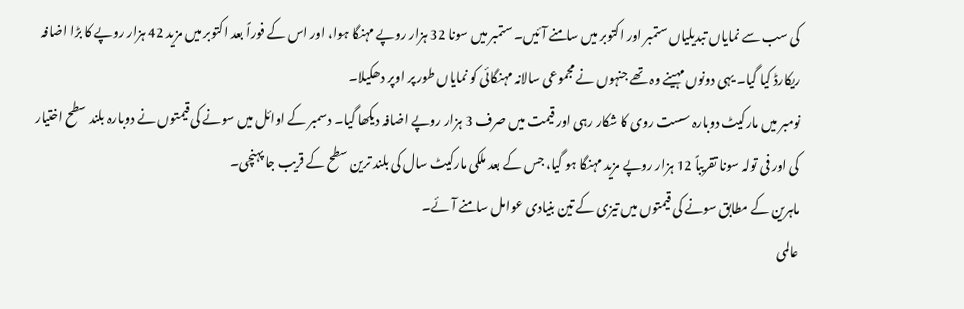کی سب سے نمایاں تبدیلیاں ستمبر اور اکتوبر میں سامنے آئیں۔ ستمبر میں سونا 32 ہزار روپے مہنگا ہوا، اور اس کے فوراً بعد اکتوبر میں مزید 42 ہزار روپے کا بڑا اضافہ ریکارڈ کیا گیا۔ یہی دونوں مہینے وہ تھے جنہوں نے مجموعی سالانہ مہنگائی کو نمایاں طور پر اوپر دھکیلا۔
نومبر میں مارکیٹ دوبارہ سست روی کا شکار رہی اور قیمت میں صرف 3 ہزار روپے اضافہ دیکھا گیا۔ دسمبر کے اوائل میں سونے کی قیمتوں نے دوبارہ بلند سطح اختیار کی اور فی تولہ سونا تقریباً 12 ہزار روپے مزید مہنگا ہو گیا، جس کے بعد ملکی مارکیٹ سال کی بلند ترین سطح کے قریب جا پہنچی۔
ماہرین کے مطابق سونے کی قیمتوں میں تیزی کے تین بنیادی عوامل سامنے آئے۔
عالمی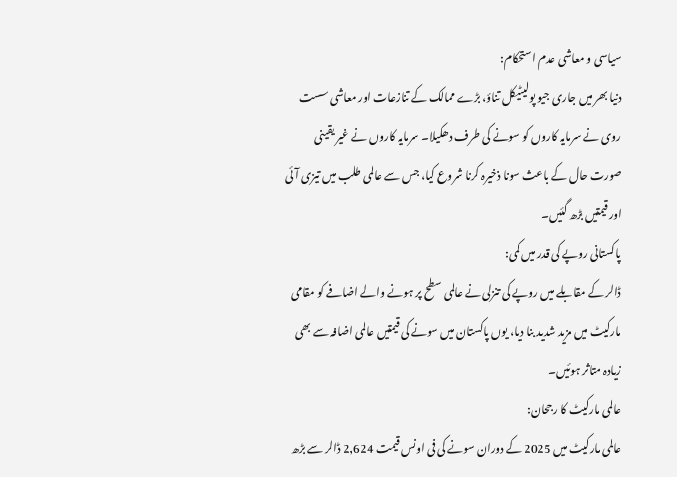سیاسی و معاشی عدم استحکام:
دنیا بھر میں جاری جیو پولیٹیکل تناؤ، بڑے ممالک کے تنازعات اور معاشی سست روی نے سرمایہ کاروں کو سونے کی طرف دھکیلا۔ سرمایہ کاروں نے غیر یقینی صورت حال کے باعث سونا ذخیرہ کرنا شروع کیا، جس سے عالمی طلب میں تیزی آئی اور قیمتیں بڑھ گئیں۔
پاکستانی روپے کی قدر میں کمی:
ڈالر کے مقابلے میں روپے کی تنزلی نے عالمی سطح پر ہونے والے اضافے کو مقامی مارکیٹ میں مزید شدید بنا دیا، یوں پاکستان میں سونے کی قیمتیں عالمی اضافہ سے بھی زیادہ متاثر ہوئیں۔
عالمی مارکیٹ کا رجحان:
عالمی مارکیٹ میں 2025 کے دوران سونے کی فی اونس قیمت 2,624 ڈالر سے بڑھ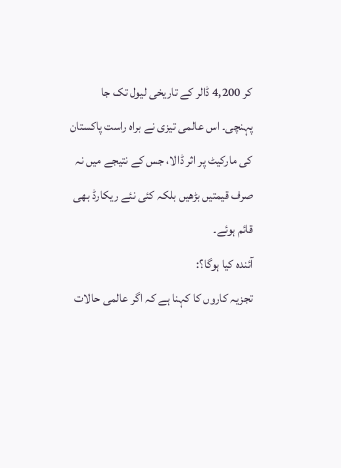کر 4,200 ڈالر کے تاریخی لیول تک جا پہنچی۔ اس عالمی تیزی نے براہ راست پاکستان کی مارکیٹ پر اثر ڈالا، جس کے نتیجے میں نہ صرف قیمتیں بڑھیں بلکہ کئی نئے ریکارڈ بھی قائم ہوئے۔
آئندہ کیا ہوگا؟:
تجزیہ کاروں کا کہنا ہے کہ اگر عالمی حالات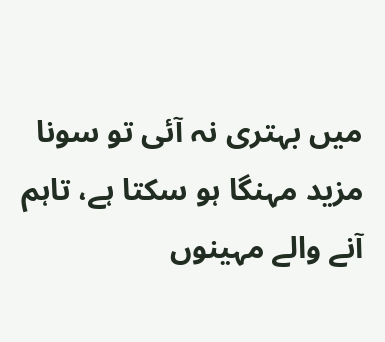میں بہتری نہ آئی تو سونا مزید مہنگا ہو سکتا ہے، تاہم آنے والے مہینوں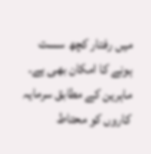میں رفتار کچھ سست ہونے کا امکان بھی ہے۔ ماہرین کے مطابق سرمایہ کاروں کو محتاط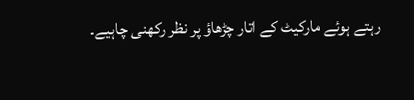رہتے ہوئے مارکیٹ کے اتار چڑھاؤ پر نظر رکھنی چاہیے۔